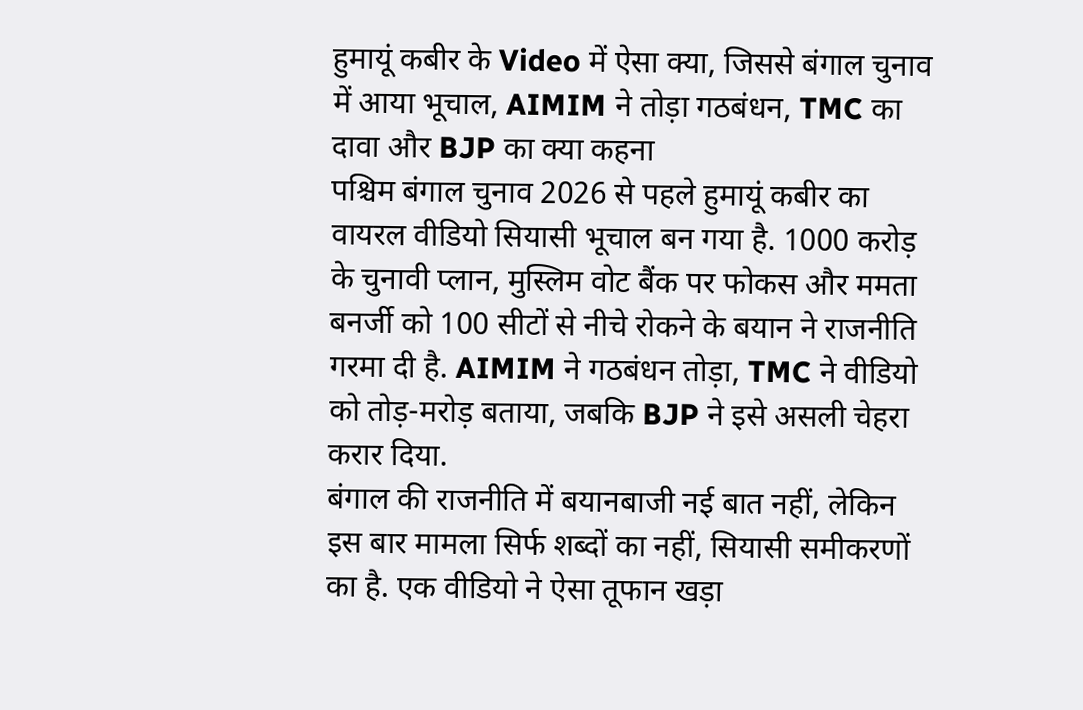हुमायूं कबीर के Video में ऐसा क्या, जिससे बंगाल चुनाव में आया भूचाल, AIMIM ने तोड़ा गठबंधन, TMC का दावा और BJP का क्या कहना
पश्चिम बंगाल चुनाव 2026 से पहले हुमायूं कबीर का वायरल वीडियो सियासी भूचाल बन गया है. 1000 करोड़ के चुनावी प्लान, मुस्लिम वोट बैंक पर फोकस और ममता बनर्जी को 100 सीटों से नीचे रोकने के बयान ने राजनीति गरमा दी है. AIMIM ने गठबंधन तोड़ा, TMC ने वीडियो को तोड़-मरोड़ बताया, जबकि BJP ने इसे असली चेहरा करार दिया.
बंगाल की राजनीति में बयानबाजी नई बात नहीं, लेकिन इस बार मामला सिर्फ शब्दों का नहीं, सियासी समीकरणों का है. एक वीडियो ने ऐसा तूफान खड़ा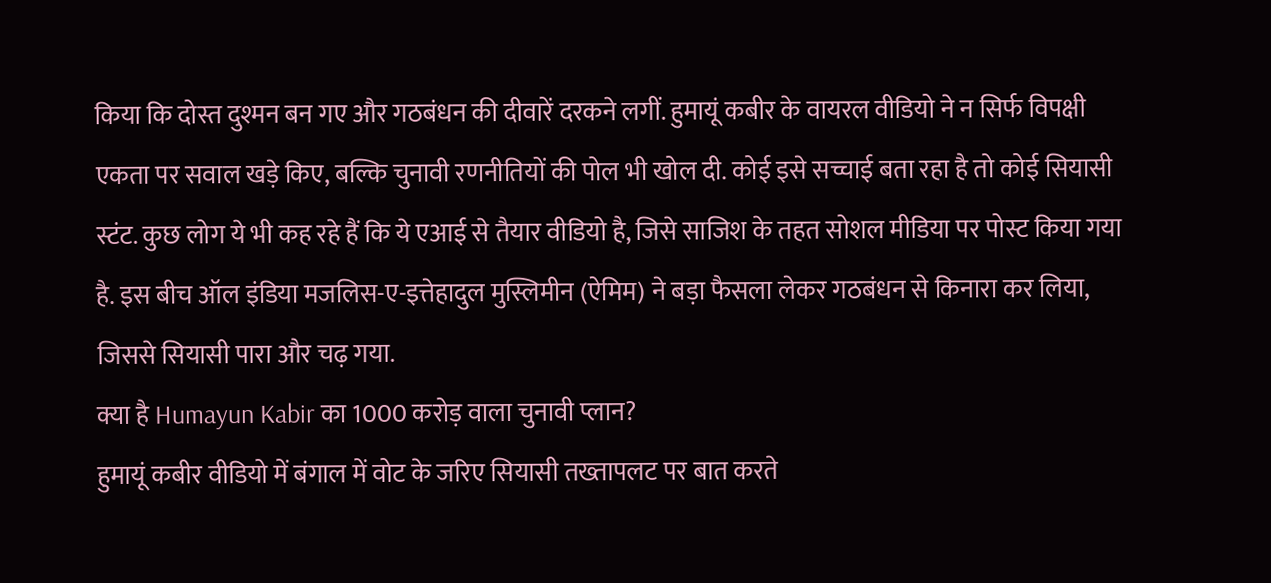किया कि दोस्त दुश्मन बन गए और गठबंधन की दीवारें दरकने लगीं. हुमायूं कबीर के वायरल वीडियो ने न सिर्फ विपक्षी एकता पर सवाल खड़े किए, बल्कि चुनावी रणनीतियों की पोल भी खोल दी. कोई इसे सच्चाई बता रहा है तो कोई सियासी स्टंट. कुछ लोग ये भी कह रहे हैं कि ये एआई से तैयार वीडियो है, जिसे साजिश के तहत सोशल मीडिया पर पोस्ट किया गया है. इस बीच ऑल इंडिया मजलिस-ए-इत्तेहादुल मुस्लिमीन (ऐमिम) ने बड़ा फैसला लेकर गठबंधन से किनारा कर लिया, जिससे सियासी पारा और चढ़ गया.
क्या है Humayun Kabir का 1000 करोड़ वाला चुनावी प्लान?
हुमायूं कबीर वीडियो में बंगाल में वोट के जरिए सियासी तख्तापलट पर बात करते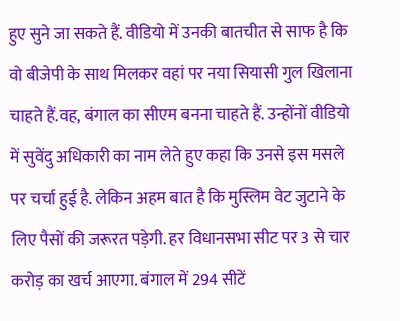हुए सुने जा सकते हैं. वीडियो में उनकी बातचीत से साफ है कि वो बीजेपी के साथ मिलकर वहां पर नया सियासी गुल खिलाना चाहते हैं.वह, बंगाल का सीएम बनना चाहते हैं. उन्होंनों वीडियो में सुवेंदु अधिकारी का नाम लेते हुए कहा कि उनसे इस मसले पर चर्चा हुई है. लेकिन अहम बात है कि मुस्लिम वेट जुटाने के लिए पैसों की जरूरत पड़ेगी. हर विधानसभा सीट पर 3 से चार करोड़ का खर्च आएगा. बंगाल में 294 सीटें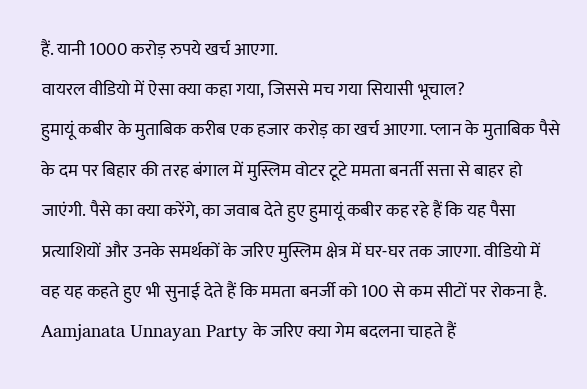हैं. यानी 1000 करोड़ रुपये खर्च आएगा.
वायरल वीडियो में ऐसा क्या कहा गया, जिससे मच गया सियासी भूचाल?
हुमायूं कबीर के मुताबिक करीब एक हजार करोड़ का खर्च आएगा. प्लान के मुताबिक पैसे के दम पर बिहार की तरह बंगाल में मुस्लिम वोटर टूटे ममता बनर्ती सत्ता से बाहर हो जाएंगी. पैसे का क्या करेंगे, का जवाब देते हुए हुमायूं कबीर कह रहे हैं कि यह पैसा प्रत्याशियों और उनके समर्थकों के जरिए मुस्लिम क्षेत्र में घर-घर तक जाएगा. वीडियो में वह यह कहते हुए भी सुनाई देते हैं कि ममता बनर्जी को 100 से कम सीटों पर रोकना है.
Aamjanata Unnayan Party के जरिए क्या गेम बदलना चाहते हैं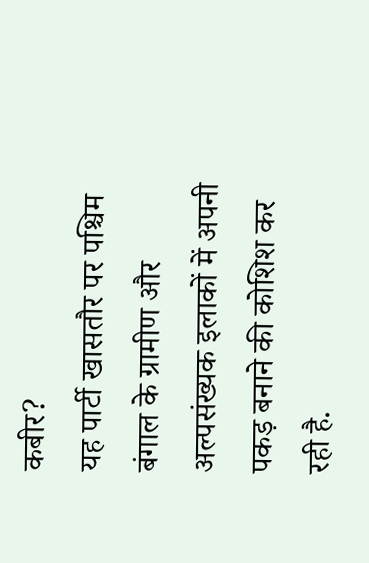कबीर?
यह पार्टी खासतौर पर पश्चिम बंगाल के ग्रामीण और अल्पसंख्यक इलाकों में अपनी पकड़ बनाने की कोशिश कर रही है.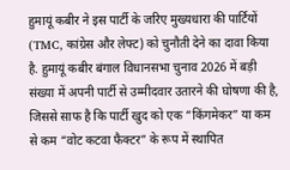हुमायूं कबीर ने इस पार्टी के जरिए मुख्यधारा की पार्टियों (TMC, कांग्रेस और लेफ्ट) को चुनौती देने का दावा किया है. हुमायूं कबीर बंगाल विधानसभा चुनाव 2026 में बड़ी संख्या में अपनी पार्टी से उम्मीदवार उतारने की घोषणा की है, जिससे साफ है कि पार्टी खुद को एक “किंगमेकर” या कम से कम “वोट कटवा फैक्टर” के रूप में स्थापित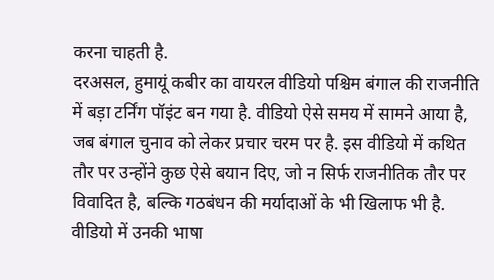करना चाहती है.
दरअसल, हुमायूं कबीर का वायरल वीडियो पश्चिम बंगाल की राजनीति में बड़ा टर्निंग पॉइंट बन गया है. वीडियो ऐसे समय में सामने आया है, जब बंगाल चुनाव को लेकर प्रचार चरम पर है. इस वीडियो में कथित तौर पर उन्होंने कुछ ऐसे बयान दिए, जो न सिर्फ राजनीतिक तौर पर विवादित है, बल्कि गठबंधन की मर्यादाओं के भी खिलाफ भी है. वीडियो में उनकी भाषा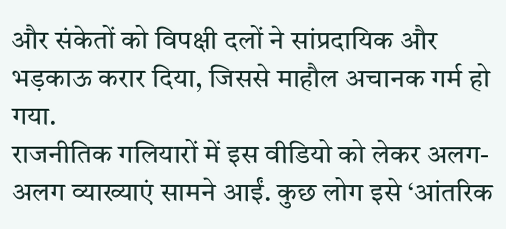और संकेतों को विपक्षी दलों ने सांप्रदायिक और भड़काऊ करार दिया, जिससे माहौल अचानक गर्म हो गया.
राजनीतिक गलियारों में इस वीडियो को लेकर अलग-अलग व्याख्याएं सामने आईं. कुछ लोग इसे ‘आंतरिक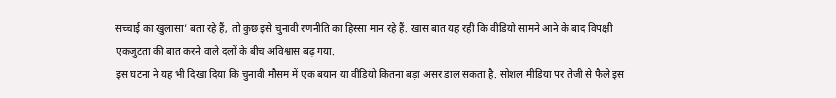सच्चाई का खुलासा’ बता रहे हैं, तो कुछ इसे चुनावी रणनीति का हिस्सा मान रहे हैं. खास बात यह रही कि वीडियो सामने आने के बाद विपक्षी एकजुटता की बात करने वाले दलों के बीच अविश्वास बढ़ गया.
इस घटना ने यह भी दिखा दिया कि चुनावी मौसम में एक बयान या वीडियो कितना बड़ा असर डाल सकता है. सोशल मीडिया पर तेजी से फैले इस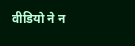वीडियो ने न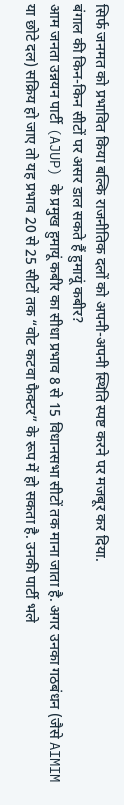सिर्फ जनमत को प्रभावित किया बल्कि राजनीतिक दलों को अपनी-अपनी स्थिति स्पष्ट करने पर मजबूर कर दिया.
बंगाल की किन-किन सीटों पर असर डाल सकते हैं हुमायूं कबीर?
आम जनता उन्नयन पार्टी (AJUP) के प्रमुख हुमायूं कबीर का सीधा प्रभाव 8 से 15 विधानसभा सीटों तक माना जाता है. अगर उनका गठबंधन (जैसे AIMIM या छोटे दल) सक्रिय हो जाए तो यह प्रभाव 20 से 25 सीटों तक “वोट कटवा फैक्टर” के रूप में हो सकता है. उनकी पार्टी भले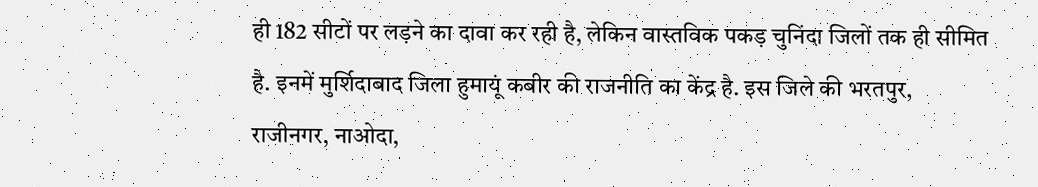ही 182 सीटों पर लड़ने का दावा कर रही है, लेकिन वास्तविक पकड़ चुनिंदा जिलों तक ही सीमित है. इनमें मुर्शिदाबाद जिला हुमायूं कबीर की राजनीति का केंद्र है. इस जिले की भरतपुर, राजीनगर, नाओदा,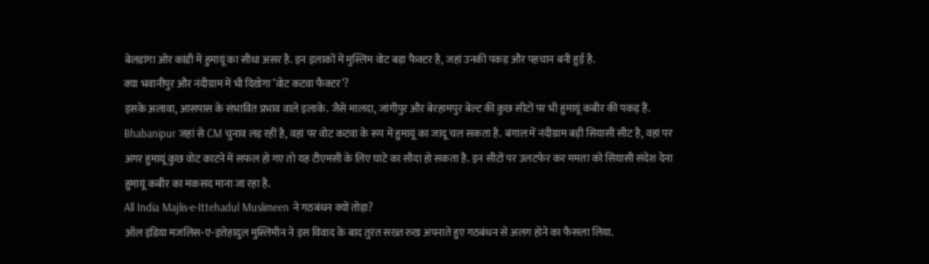बेलडांगा ओर कांडी में हुमायूं का सीधा असर है. इन इलाकों में मुस्लिम वोट बड़ा फैक्टर है, जहां उनकी पकड़ और पहचान बनी हुई है.
क्या भवानीपुर और नंदीग्राम में भी दिखेगा ‘वोट कटवा फैक्टर’?
इसके अलावा, आसपास के संभावित प्रभाव वाले इलाके. जैसे मालदा, जांगीपुर और बेरहामपुर बेल्ट की कुछ सीटों पर भी हुमायूं कबीर की पकड़ हैं. Bhabanipur जहां से CM चुनाव लड़ रहीं है, वहां पर वोट कटवा के रूप में हुमायूं का जादू चल सकता है. बंगाल में नंदीग्राम बड़ी सियासी सीट है, वहां पर अगर हुमायूं कुछ वोट काटने में सफल हो गए तो यह टीएमसी के लिए घाटे का सौदा हो सकता है. इन सीटों पर उलटफेर कर ममता को सियासी संदेश देना हुमायूं कबीर का मकसद माना जा रहा है.
All India Majlis-e-Ittehadul Muslimeen ने गठबंधन क्यों तोड़ा?
ऑल इंडिया मजलिस-ए-इत्तेहादुल मुस्लिमीन ने इस विवाद के बाद तुरंत सख्त रुख अपनाते हुए गठबंधन से अलग होने का फैसला लिया.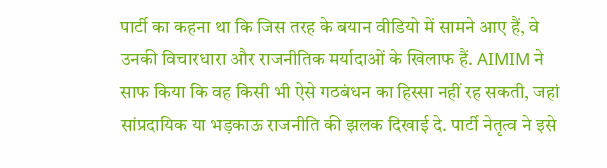पार्टी का कहना था कि जिस तरह के बयान वीडियो में सामने आए हैं, वे उनकी विचारधारा और राजनीतिक मर्यादाओं के खिलाफ हैं. AIMIM ने साफ किया कि वह किसी भी ऐसे गठबंधन का हिस्सा नहीं रह सकती, जहां सांप्रदायिक या भड़काऊ राजनीति की झलक दिखाई दे. पार्टी नेतृत्व ने इसे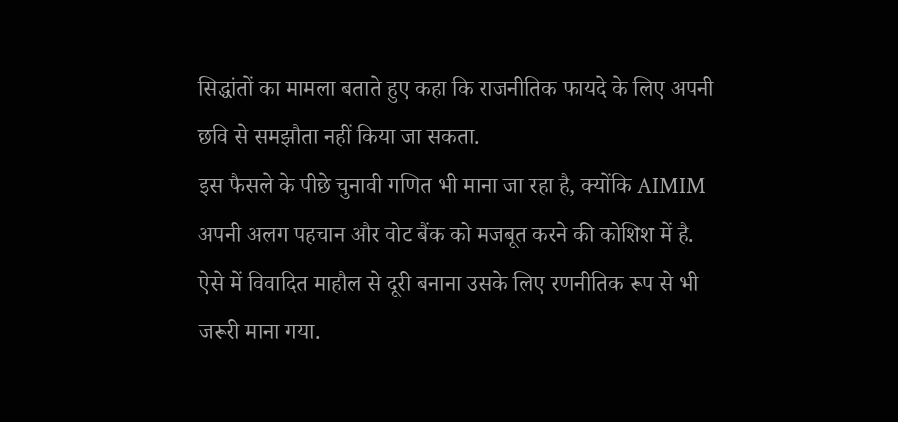सिद्धांतों का मामला बताते हुए कहा कि राजनीतिक फायदे के लिए अपनी छवि से समझौता नहीं किया जा सकता.
इस फैसले के पीछे चुनावी गणित भी माना जा रहा है, क्योंकि AIMIM अपनी अलग पहचान और वोट बैंक को मजबूत करने की कोशिश में है. ऐसे में विवादित माहौल से दूरी बनाना उसके लिए रणनीतिक रूप से भी जरूरी माना गया.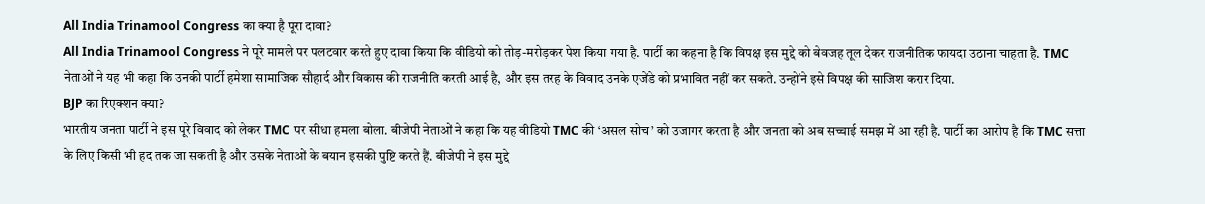All India Trinamool Congress का क्या है पूरा दावा?
All India Trinamool Congress ने पूरे मामले पर पलटवार करते हुए दावा किया कि वीडियो को तोड़-मरोड़कर पेश किया गया है. पार्टी का कहना है कि विपक्ष इस मुद्दे को बेवजह तूल देकर राजनीतिक फायदा उठाना चाहता है. TMC नेताओं ने यह भी कहा कि उनकी पार्टी हमेशा सामाजिक सौहार्द और विकास की राजनीति करती आई है, और इस तरह के विवाद उनके एजेंडे को प्रभावित नहीं कर सकते. उन्होंने इसे विपक्ष की साजिश करार दिया.
BJP का रिएक्शन क्या?
भारतीय जनता पार्टी ने इस पूरे विवाद को लेकर TMC पर सीधा हमला बोला. बीजेपी नेताओं ने कहा कि यह वीडियो TMC की ‘असल सोच’ को उजागर करता है और जनता को अब सच्चाई समझ में आ रही है. पार्टी का आरोप है कि TMC सत्ता के लिए किसी भी हद तक जा सकती है और उसके नेताओं के बयान इसकी पुष्टि करते हैं. बीजेपी ने इस मुद्दे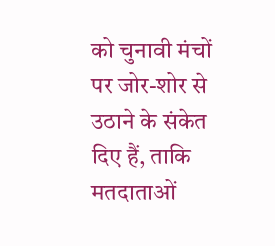को चुनावी मंचों पर जोर-शोर से उठाने के संकेत दिए हैं, ताकि मतदाताओं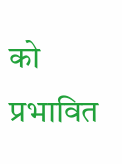को प्रभावित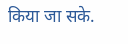किया जा सके.